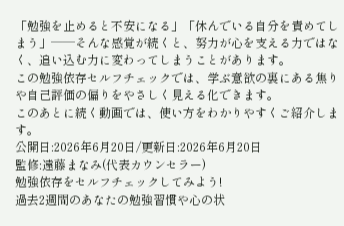「勉強を止めると不安になる」「休んでいる自分を責めてしまう」──そんな感覚が続くと、努力が心を支える力ではなく、追い込む力に変わってしまうことがあります。
この勉強依存セルフチェックでは、学ぶ意欲の裏にある焦りや自己評価の偏りをやさしく見える化できます。
このあとに続く動画では、使い方をわかりやすくご紹介します。
公開日:2026年6月20日/更新日:2026年6月20日
監修:遠藤まなみ(代表カウンセラー)
勉強依存をセルフチェックしてみよう!
過去2週間のあなたの勉強習慣や心の状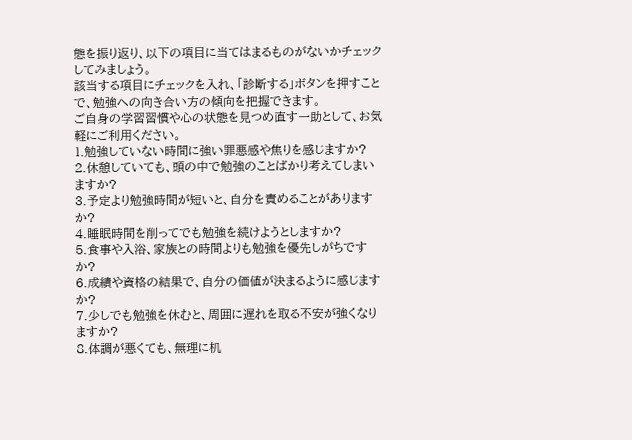態を振り返り、以下の項目に当てはまるものがないかチェックしてみましょう。
該当する項目にチェックを入れ、「診断する」ボタンを押すことで、勉強への向き合い方の傾向を把握できます。
ご自身の学習習慣や心の状態を見つめ直す一助として、お気軽にご利用ください。
1.勉強していない時間に強い罪悪感や焦りを感じますか?
2.休憩していても、頭の中で勉強のことばかり考えてしまいますか?
3.予定より勉強時間が短いと、自分を責めることがありますか?
4.睡眠時間を削ってでも勉強を続けようとしますか?
5.食事や入浴、家族との時間よりも勉強を優先しがちですか?
6.成績や資格の結果で、自分の価値が決まるように感じますか?
7.少しでも勉強を休むと、周囲に遅れを取る不安が強くなりますか?
8.体調が悪くても、無理に机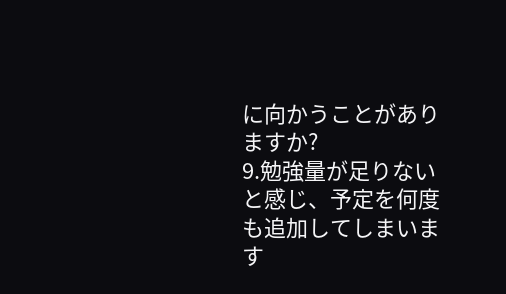に向かうことがありますか?
9.勉強量が足りないと感じ、予定を何度も追加してしまいます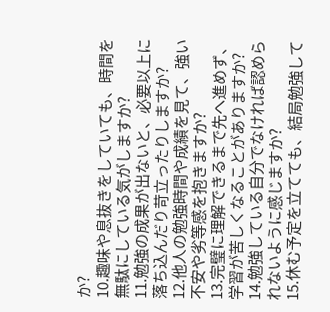か?
10.趣味や息抜きをしていても、時間を無駄にしている気がしますか?
11.勉強の成果が出ないと、必要以上に落ち込んだり苛立ったりしますか?
12.他人の勉強時間や成績を見て、強い不安や劣等感を抱きますか?
13.完璧に理解できるまで先へ進めず、学習が苦しくなることがありますか?
14.勉強している自分でなければ認められないように感じますか?
15.休む予定を立てても、結局勉強して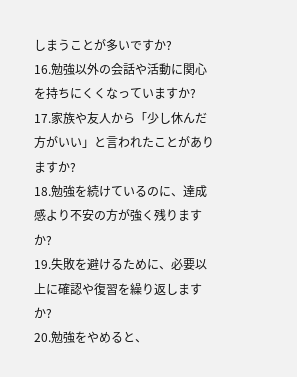しまうことが多いですか?
16.勉強以外の会話や活動に関心を持ちにくくなっていますか?
17.家族や友人から「少し休んだ方がいい」と言われたことがありますか?
18.勉強を続けているのに、達成感より不安の方が強く残りますか?
19.失敗を避けるために、必要以上に確認や復習を繰り返しますか?
20.勉強をやめると、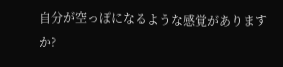自分が空っぽになるような感覚がありますか?